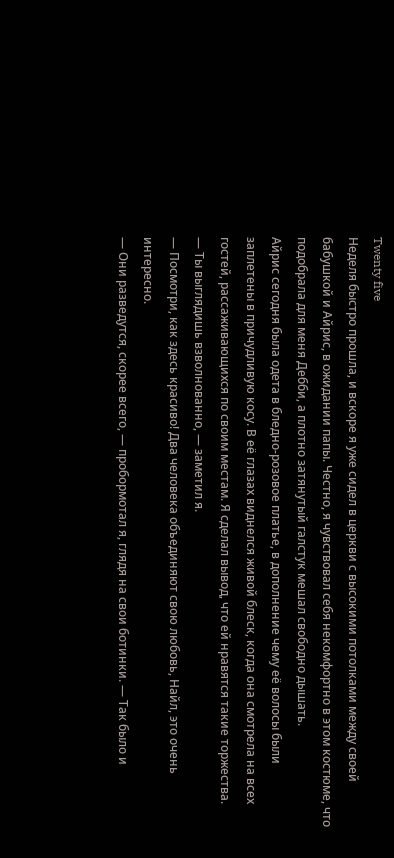Twenty five
Неделя быстро прошла, и вскоре я уже сидел в церкви с высокими потолками между своей бабушкой и Айрис, в ожидании папы. Честно, я чувствовал себя некомфортно в этом костюме, что подобрала для меня Дебби, а плотно затянутый галстук мешал свободно дышать.
Айрис сегодня была одета в бледно-розовое платье, в дополнение чему её волосы были заплетены в причудливую косу. В её глазах виднелся живой блеск, когда она смотрела на всех гостей, рассаживающихся по своим местам. Я сделал вывод, что ей нравятся такие торжества.
— Ты выглядишь взволнованно, — заметил я.
— Посмотри, как здесь красиво! Два человека объединяют свою любовь, Найл, это очень интересно.
— Они разведутся, скорее всего, — пробормотал я, глядя на свои ботинки. — Так было и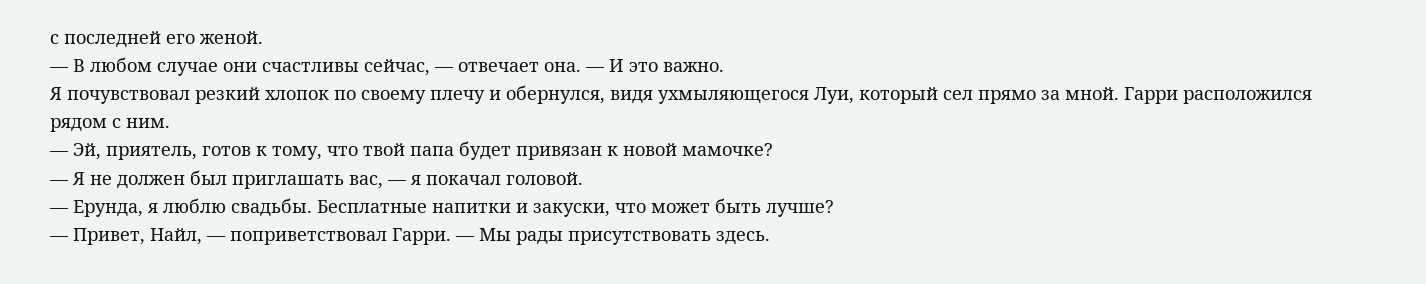с последней его женой.
— В любом случае они счастливы сейчас, — отвечает она. — И это важно.
Я почувствовал резкий хлопок по своему плечу и обернулся, видя ухмыляющегося Луи, который сел прямо за мной. Гарри расположился рядом с ним.
— Эй, приятель, готов к тому, что твой папа будет привязан к новой мамочке?
— Я не должен был приглашать вас, — я покачал головой.
— Ерунда, я люблю свадьбы. Бесплатные напитки и закуски, что может быть лучше?
— Привет, Найл, — поприветствовал Гарри. — Мы рады присутствовать здесь.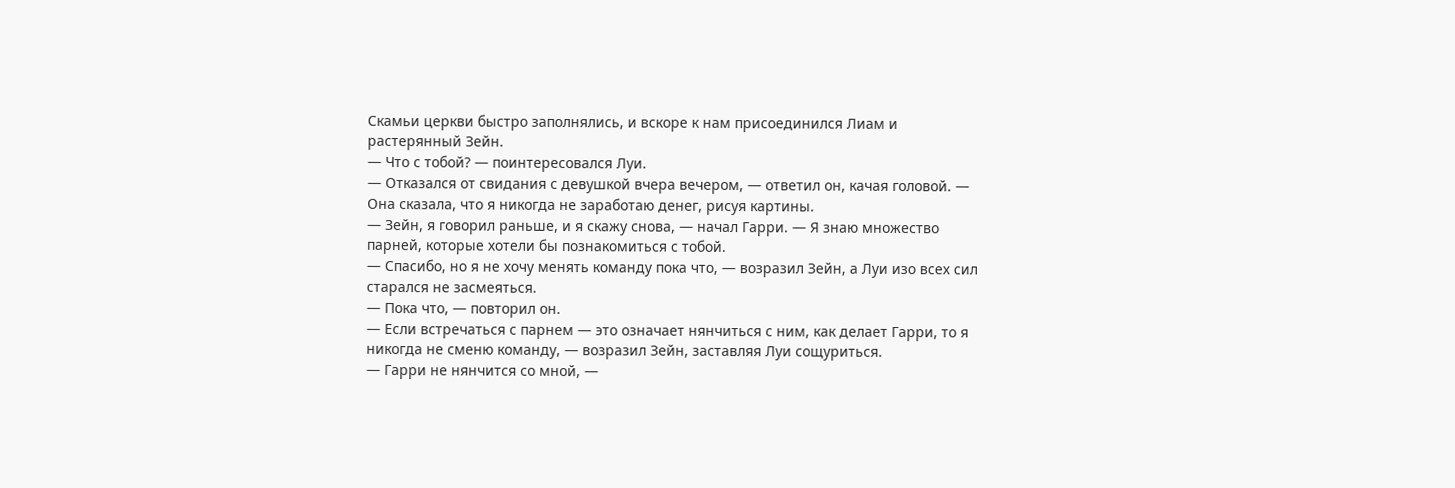Скамьи церкви быстро заполнялись, и вскоре к нам присоединился Лиам и растерянный Зейн.
— Что с тобой? — поинтересовался Луи.
— Отказался от свидания с девушкой вчера вечером, — ответил он, качая головой. — Она сказала, что я никогда не заработаю денег, рисуя картины.
— Зейн, я говорил раньше, и я скажу снова, — начал Гарри. — Я знаю множество парней, которые хотели бы познакомиться с тобой.
— Спасибо, но я не хочу менять команду пока что, — возразил Зейн, а Луи изо всех сил старался не засмеяться.
— Пока что, — повторил он.
— Если встречаться с парнем — это означает нянчиться с ним, как делает Гарри, то я никогда не сменю команду, — возразил Зейн, заставляя Луи сощуриться.
— Гарри не нянчится со мной, —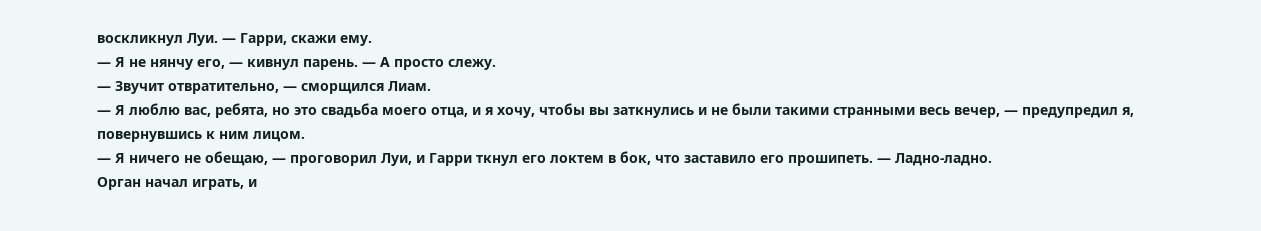воскликнул Луи. — Гарри, скажи ему.
— Я не нянчу его, — кивнул парень. — А просто слежу.
— Звучит отвратительно, — сморщился Лиам.
— Я люблю вас, ребята, но это свадьба моего отца, и я хочу, чтобы вы заткнулись и не были такими странными весь вечер, — предупредил я, повернувшись к ним лицом.
— Я ничего не обещаю, — проговорил Луи, и Гарри ткнул его локтем в бок, что заставило его прошипеть. — Ладно-ладно.
Орган начал играть, и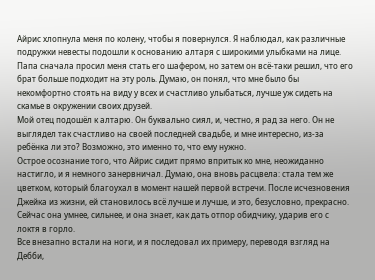Айрис хлопнула меня по колену, чтобы я повернулся. Я наблюдал, как различные подружки невесты подошли к основанию алтаря с широкими улыбками на лице. Папа сначала просил меня стать его шафером, но затем он всё-таки решил, что его брат больше подходит на эту роль. Думаю, он понял, что мне было бы некомфортно стоять на виду у всех и счастливо улыбаться, лучше уж сидеть на скамье в окружении своих друзей.
Мой отец подошёл к алтарю. Он буквально сиял, и, честно, я рад за него. Он не выглядел так счастливо на своей последней свадьбе, и мне интересно, из-за ребёнка ли это? Возможно, это именно то, что ему нужно.
Острое осознание того, что Айрис сидит прямо впритык ко мне, неожиданно настигло, и я немного занервничал. Думаю, она вновь расцвела: стала тем же цветком, который благоухал в момент нашей первой встречи. После исчезновения Джейка из жизни, ей становилось всё лучше и лучше, и это, безусловно, прекрасно. Сейчас она умнее, сильнее, и она знает, как дать отпор обидчику, ударив его с локтя в горло.
Все внезапно встали на ноги, и я последовал их примеру, переводя взгляд на Дебби,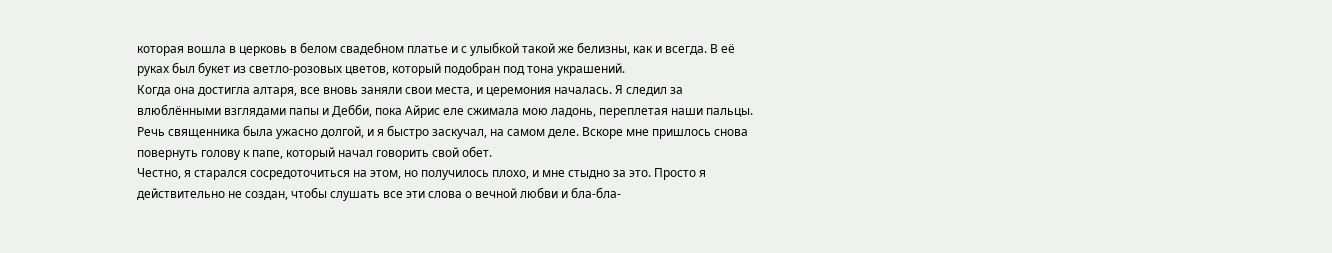которая вошла в церковь в белом свадебном платье и с улыбкой такой же белизны, как и всегда. В её руках был букет из светло-розовых цветов, который подобран под тона украшений.
Когда она достигла алтаря, все вновь заняли свои места, и церемония началась. Я следил за влюблёнными взглядами папы и Дебби, пока Айрис еле сжимала мою ладонь, переплетая наши пальцы.
Речь священника была ужасно долгой, и я быстро заскучал, на самом деле. Вскоре мне пришлось снова повернуть голову к папе, который начал говорить свой обет.
Честно, я старался сосредоточиться на этом, но получилось плохо, и мне стыдно за это. Просто я действительно не создан, чтобы слушать все эти слова о вечной любви и бла-бла-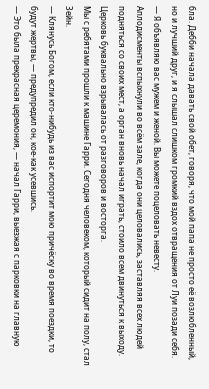бла. Дебби начала давать свой обет, говоря, что мой папа не просто её возлюбленный, но и лучший друг, и я слышал слишком громкий вздох отвращения от Луи позади себя.
— Я объявляю вас мужем и женой. Вы можете поцеловать невесту.
Аплодисменты вспыхнули во всём зале, когда они целовались, заставляя всех людей подняться со своих мест, а орган вновь начал играть, стоило всем двинуться к выходу. Церковь буквально взрывалась от разговоров и восторга.
Мы с ребятами прошли к машине Гарри. Сегодня человеком, который сидит на полу, стал Зейн.
— Клянусь Богом, если кто-нибудь из вас испортит мою причёску во время поездки, то будут жертвы, — предупредил он, кое-как усевшись.
— Это была прекрасная церемония, — начал Гарри, выезжая с парковки на главную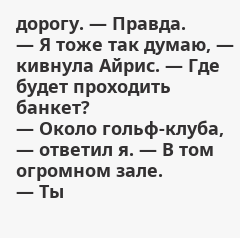дорогу. — Правда.
— Я тоже так думаю, — кивнула Айрис. — Где будет проходить банкет?
— Около гольф-клуба, — ответил я. — В том огромном зале.
— Ты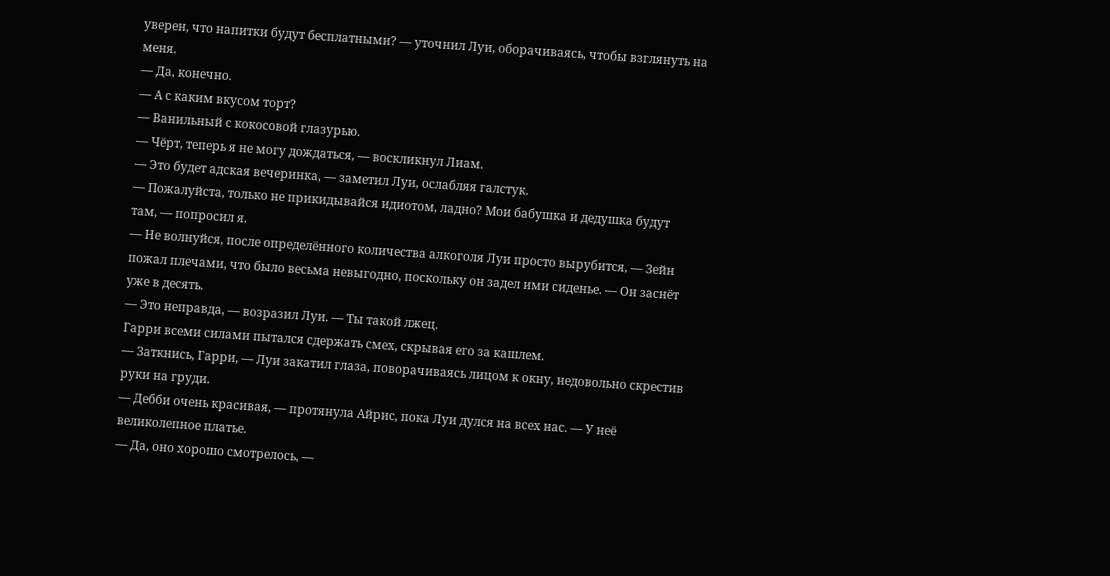уверен, что напитки будут бесплатными? — уточнил Луи, оборачиваясь, чтобы взглянуть на меня.
— Да, конечно.
— А с каким вкусом торт?
— Ванильный с кокосовой глазурью.
— Чёрт, теперь я не могу дождаться, — воскликнул Лиам.
— Это будет адская вечеринка, — заметил Луи, ослабляя галстук.
— Пожалуйста, только не прикидывайся идиотом, ладно? Мои бабушка и дедушка будут там, — попросил я.
— Не волнуйся, после определённого количества алкоголя Луи просто вырубится, — Зейн пожал плечами, что было весьма невыгодно, поскольку он задел ими сиденье. — Он заснёт уже в десять.
— Это неправда, — возразил Луи. — Ты такой лжец.
Гарри всеми силами пытался сдержать смех, скрывая его за кашлем.
— Заткнись, Гарри, — Луи закатил глаза, поворачиваясь лицом к окну, недовольно скрестив руки на груди.
— Дебби очень красивая, — протянула Айрис, пока Луи дулся на всех нас. — У неё великолепное платье.
— Да, оно хорошо смотрелось, —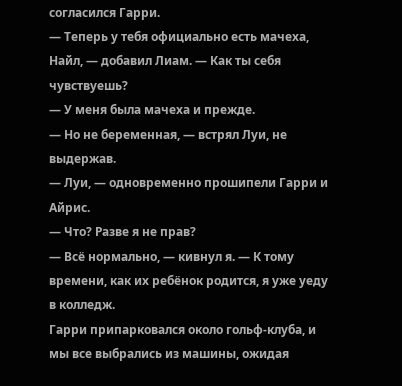согласился Гарри.
— Теперь у тебя официально есть мачеха, Найл, — добавил Лиам. — Как ты себя чувствуешь?
— У меня была мачеха и прежде.
— Но не беременная, — встрял Луи, не выдержав.
— Луи, — одновременно прошипели Гарри и Айрис.
— Что? Разве я не прав?
— Всё нормально, — кивнул я. — К тому времени, как их ребёнок родится, я уже уеду в колледж.
Гарри припарковался около гольф-клуба, и мы все выбрались из машины, ожидая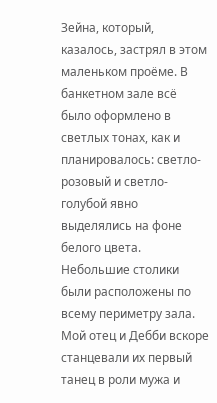Зейна, который, казалось, застрял в этом маленьком проёме. В банкетном зале всё было оформлено в светлых тонах, как и планировалось: светло-розовый и светло-голубой явно выделялись на фоне белого цвета. Небольшие столики были расположены по всему периметру зала.
Мой отец и Дебби вскоре станцевали их первый танец в роли мужа и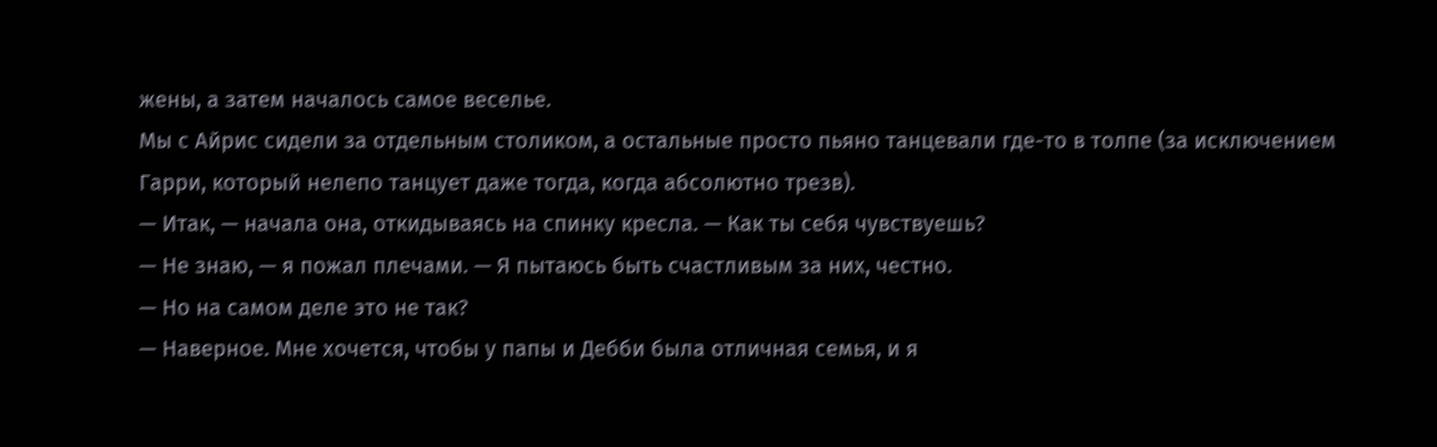жены, а затем началось самое веселье.
Мы с Айрис сидели за отдельным столиком, а остальные просто пьяно танцевали где-то в толпе (за исключением Гарри, который нелепо танцует даже тогда, когда абсолютно трезв).
— Итак, — начала она, откидываясь на спинку кресла. — Как ты себя чувствуешь?
— Не знаю, — я пожал плечами. — Я пытаюсь быть счастливым за них, честно.
— Но на самом деле это не так?
— Наверное. Мне хочется, чтобы у папы и Дебби была отличная семья, и я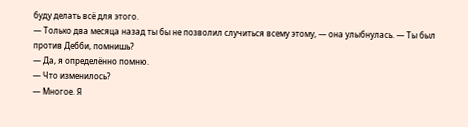буду делать всё для этого.
— Только два месяца назад ты бы не позволил случиться всему этому, — она улыбнулась. — Ты был против Дебби, помнишь?
— Да, я определённо помню.
— Что изменилось?
— Многое. Я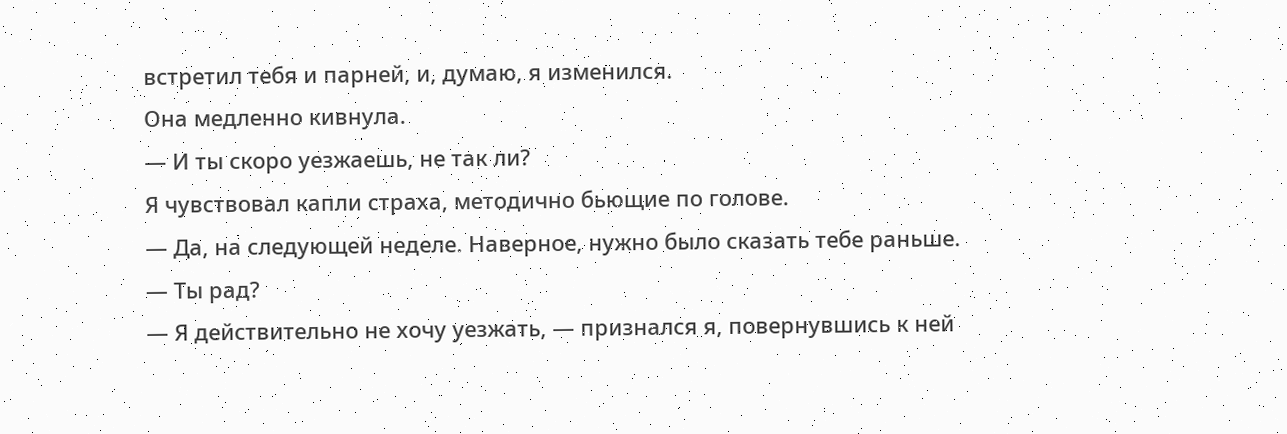встретил тебя и парней, и, думаю, я изменился.
Она медленно кивнула.
— И ты скоро уезжаешь, не так ли?
Я чувствовал капли страха, методично бьющие по голове.
— Да, на следующей неделе. Наверное, нужно было сказать тебе раньше.
— Ты рад?
— Я действительно не хочу уезжать, — признался я, повернувшись к ней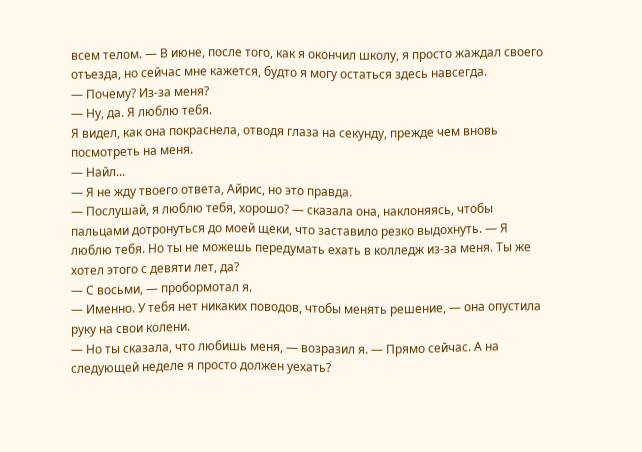всем телом. — В июне, после того, как я окончил школу, я просто жаждал своего отъезда, но сейчас мне кажется, будто я могу остаться здесь навсегда.
— Почему? Из-за меня?
— Ну, да. Я люблю тебя.
Я видел, как она покраснела, отводя глаза на секунду, прежде чем вновь посмотреть на меня.
— Найл...
— Я не жду твоего ответа, Айрис, но это правда.
— Послушай, я люблю тебя, хорошо? — сказала она, наклоняясь, чтобы пальцами дотронуться до моей щеки, что заставило резко выдохнуть. — Я люблю тебя. Но ты не можешь передумать ехать в колледж из-за меня. Ты же хотел этого с девяти лет, да?
— С восьми, — пробормотал я.
— Именно. У тебя нет никаких поводов, чтобы менять решение, — она опустила руку на свои колени.
— Но ты сказала, что любишь меня, — возразил я. — Прямо сейчас. А на следующей неделе я просто должен уехать?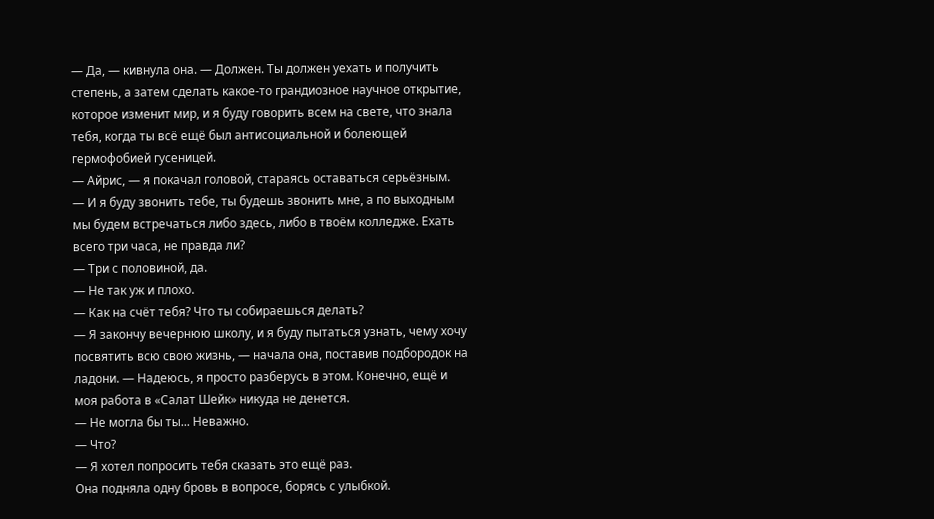— Да, — кивнула она. — Должен. Ты должен уехать и получить степень, а затем сделать какое-то грандиозное научное открытие, которое изменит мир, и я буду говорить всем на свете, что знала тебя, когда ты всё ещё был антисоциальной и болеющей гермофобией гусеницей.
— Айрис, — я покачал головой, стараясь оставаться серьёзным.
— И я буду звонить тебе, ты будешь звонить мне, а по выходным мы будем встречаться либо здесь, либо в твоём колледже. Ехать всего три часа, не правда ли?
— Три с половиной, да.
— Не так уж и плохо.
— Как на счёт тебя? Что ты собираешься делать?
— Я закончу вечернюю школу, и я буду пытаться узнать, чему хочу посвятить всю свою жизнь, — начала она, поставив подбородок на ладони. — Надеюсь, я просто разберусь в этом. Конечно, ещё и моя работа в «Салат Шейк» никуда не денется.
— Не могла бы ты... Неважно.
— Что?
— Я хотел попросить тебя сказать это ещё раз.
Она подняла одну бровь в вопросе, борясь с улыбкой.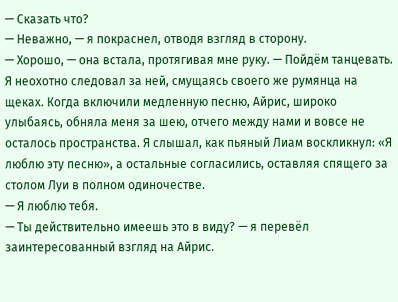— Сказать что?
— Неважно, — я покраснел, отводя взгляд в сторону.
— Хорошо, — она встала, протягивая мне руку. — Пойдём танцевать.
Я неохотно следовал за ней, смущаясь своего же румянца на щеках. Когда включили медленную песню, Айрис, широко улыбаясь, обняла меня за шею, отчего между нами и вовсе не осталось пространства. Я слышал, как пьяный Лиам воскликнул: «Я люблю эту песню», а остальные согласились, оставляя спящего за столом Луи в полном одиночестве.
— Я люблю тебя.
— Ты действительно имеешь это в виду? — я перевёл заинтересованный взгляд на Айрис.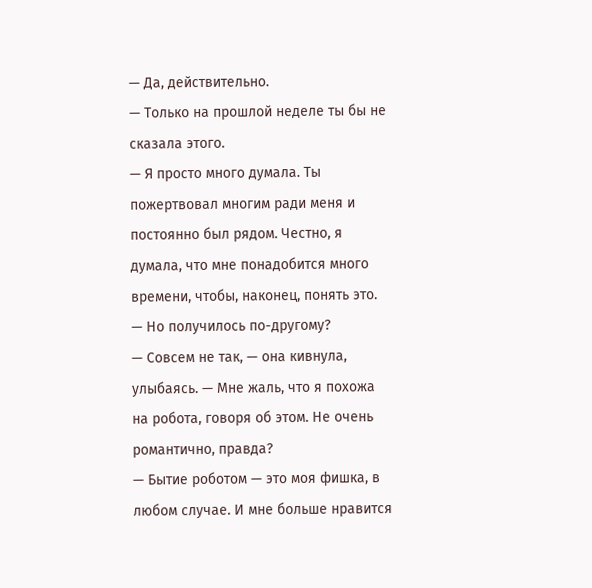— Да, действительно.
— Только на прошлой неделе ты бы не сказала этого.
— Я просто много думала. Ты пожертвовал многим ради меня и постоянно был рядом. Честно, я думала, что мне понадобится много времени, чтобы, наконец, понять это.
— Но получилось по-другому?
— Совсем не так, — она кивнула, улыбаясь. — Мне жаль, что я похожа на робота, говоря об этом. Не очень романтично, правда?
— Бытие роботом — это моя фишка, в любом случае. И мне больше нравится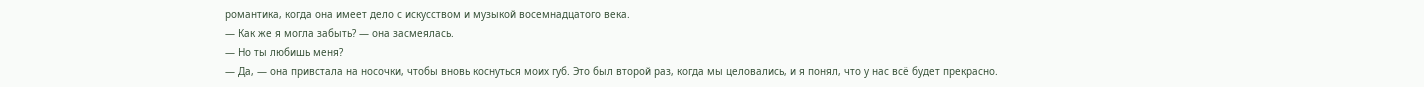романтика, когда она имеет дело с искусством и музыкой восемнадцатого века.
— Как же я могла забыть? — она засмеялась.
— Но ты любишь меня?
— Да, — она привстала на носочки, чтобы вновь коснуться моих губ. Это был второй раз, когда мы целовались, и я понял, что у нас всё будет прекрасно.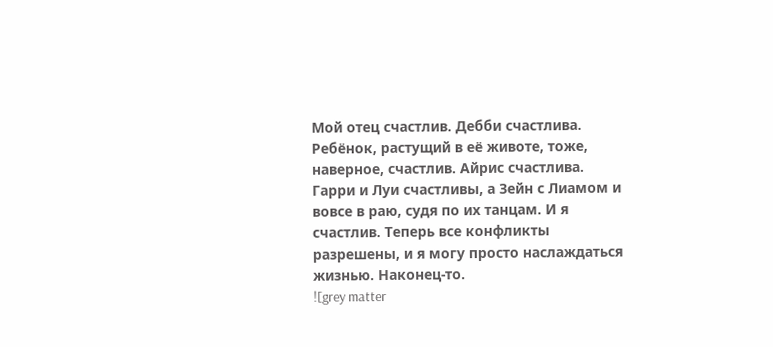Мой отец счастлив. Дебби счастлива. Ребёнок, растущий в её животе, тоже, наверное, счастлив. Айрис счастлива. Гарри и Луи счастливы, а Зейн с Лиамом и вовсе в раю, судя по их танцам. И я счастлив. Теперь все конфликты разрешены, и я могу просто наслаждаться жизнью. Наконец-то.
![grey matter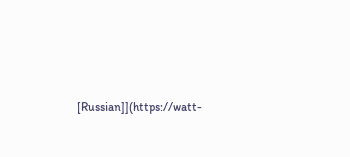[Russian]](https://watt-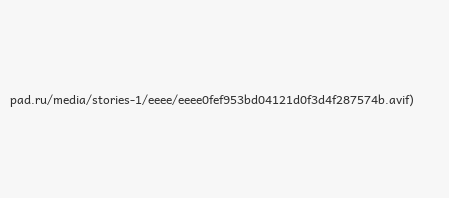pad.ru/media/stories-1/eeee/eeee0fef953bd04121d0f3d4f287574b.avif)